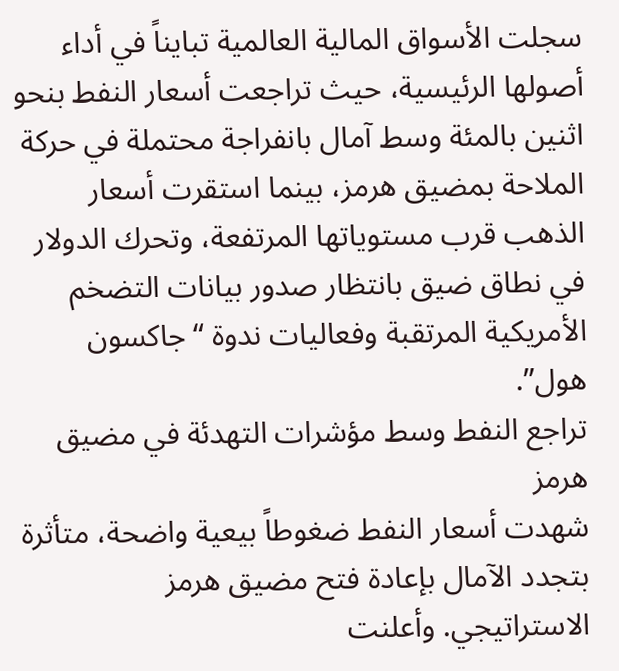سجلت الأسواق المالية العالمية تبايناً في أداء أصولها الرئيسية، حيث تراجعت أسعار النفط بنحو اثنين بالمئة وسط آمال بانفراجة محتملة في حركة الملاحة بمضيق هرمز، بينما استقرت أسعار الذهب قرب مستوياتها المرتفعة، وتحرك الدولار في نطاق ضيق بانتظار صدور بيانات التضخم الأمريكية المرتقبة وفعاليات ندوة “جاكسون هول”.
تراجع النفط وسط مؤشرات التهدئة في مضيق هرمز
شهدت أسعار النفط ضغوطاً بيعية واضحة، متأثرة بتجدد الآمال بإعادة فتح مضيق هرمز الاستراتيجي. وأعلنت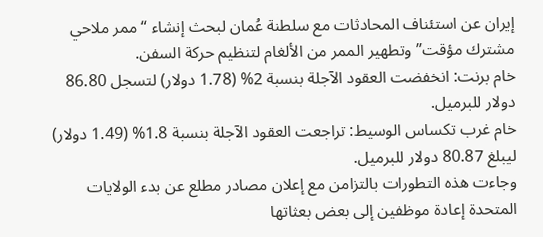إيران عن استئناف المحادثات مع سلطنة عُمان لبحث إنشاء “ممر ملاحي مشترك مؤقت” وتطهير الممر من الألغام لتنظيم حركة السفن.
خام برنت: انخفضت العقود الآجلة بنسبة 2% (1.78 دولار) لتسجل 86.80 دولار للبرميل.
خام غرب تكساس الوسيط: تراجعت العقود الآجلة بنسبة 1.8% (1.49 دولار) ليبلغ 80.87 دولار للبرميل.
وجاءت هذه التطورات بالتزامن مع إعلان مصادر مطلع عن بدء الولايات المتحدة إعادة موظفين إلى بعض بعثاتها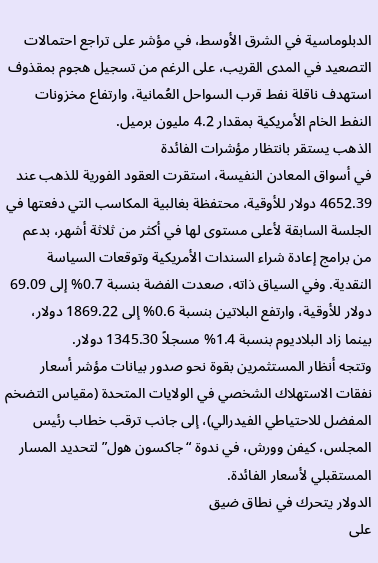الدبلوماسية في الشرق الأوسط، في مؤشر على تراجع احتمالات التصعيد في المدى القريب، على الرغم من تسجيل هجوم بمقذوف استهدف ناقلة نفط قرب السواحل العُمانية، وارتفاع مخزونات النفط الخام الأمريكية بمقدار 4.2 مليون برميل.
الذهب يستقر بانتظار مؤشرات الفائدة
في أسواق المعادن النفيسة، استقرت العقود الفورية للذهب عند 4652.39 دولار للأوقية، محتفظة بغالبية المكاسب التي دفعتها في الجلسة السابقة لأعلى مستوى لها في أكثر من ثلاثة أشهر، بدعم من برامج إعادة شراء السندات الأمريكية وتوقعات السياسة النقدية. وفي السياق ذاته، صعدت الفضة بنسبة 0.7% إلى 69.09 دولار للأوقية، وارتفع البلاتين بنسبة 0.6% إلى 1869.22 دولار، بينما زاد البلاديوم بنسبة 1.4% مسجلاً 1345.30 دولار.
وتتجه أنظار المستثمرين بقوة نحو صدور بيانات مؤشر أسعار نفقات الاستهلاك الشخصي في الولايات المتحدة (مقياس التضخم المفضل للاحتياطي الفيدرالي)، إلى جانب ترقب خطاب رئيس المجلس، كيفن وورش، في ندوة “جاكسون هول” لتحديد المسار المستقبلي لأسعار الفائدة.
الدولار يتحرك في نطاق ضيق
على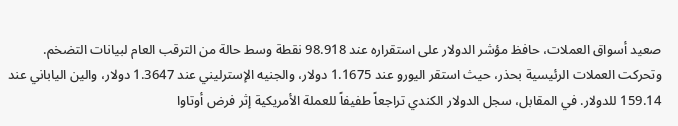صعيد أسواق العملات، حافظ مؤشر الدولار على استقراره عند 98.918 نقطة وسط حالة من الترقب العام لبيانات التضخم. وتحركت العملات الرئيسية بحذر، حيث استقر اليورو عند 1.1675 دولار، والجنيه الإسترليني عند 1.3647 دولار، والين الياباني عند 159.14 للدولار. في المقابل، سجل الدولار الكندي تراجعاً طفيفاً للعملة الأمريكية إثر فرض أوتاوا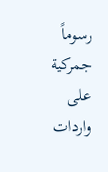رسوماً جمركية على واردات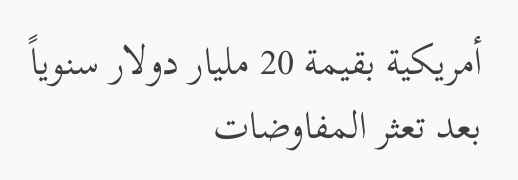أمريكية بقيمة 20 مليار دولار سنوياً بعد تعثر المفاوضات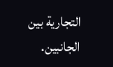التجارية بين الجانبين.